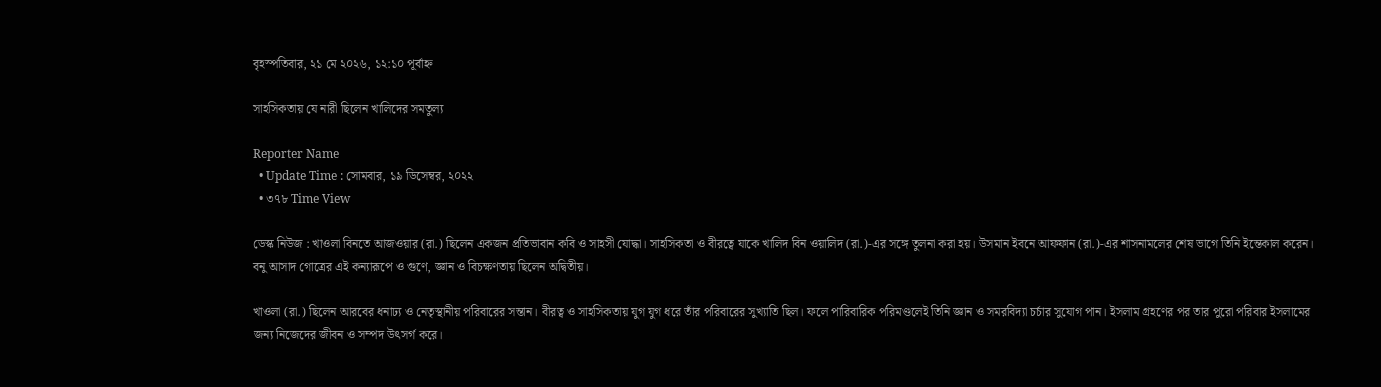বৃহস্পতিবার, ২১ মে ২০২৬, ১২:১০ পূর্বাহ্ন

সাহসিকতায় যে নারী ছিলেন খালিদের সমতুল্য

Reporter Name
  • Update Time : সোমবার, ১৯ ডিসেম্বর, ২০২২
  • ৩৭৮ Time View

ডেস্ক নিউজ : খাওলা বিনতে আজওয়ার (রা.) ছিলেন একজন প্রতিভাবান কবি ও সাহসী যোদ্ধা। সাহসিকতা ও বীরত্বে যাকে খালিদ বিন ওয়ালিদ (রা.)-এর সঙ্গে তুলনা করা হয়। উসমান ইবনে আফফান (রা.)-এর শাসনামলের শেষ ভাগে তিনি ইন্তেকাল করেন। বনু আসাদ গোত্রের এই কন্যারূপে ও গুণে, জ্ঞান ও বিচক্ষণতায় ছিলেন অদ্বিতীয়।

খাওলা (রা.) ছিলেন আরবের ধনাঢ্য ও নেতৃস্থানীয় পরিবারের সন্তান। বীরত্ব ও সাহসিকতায় যুগ যুগ ধরে তাঁর পরিবারের সুখ্যাতি ছিল। ফলে পারিবারিক পরিমণ্ডলেই তিনি জ্ঞান ও সমরবিদ্যা চর্চার সুযোগ পান। ইসলাম গ্রহণের পর তার পুরো পরিবার ইসলামের জন্য নিজেদের জীবন ও সম্পদ উৎসর্গ করে।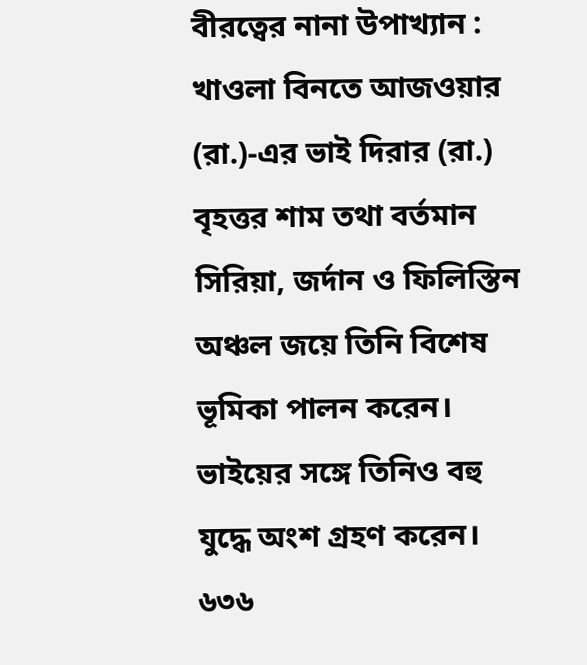বীরত্বের নানা উপাখ্যান : খাওলা বিনতে আজওয়ার (রা.)-এর ভাই দিরার (রা.) বৃহত্তর শাম তথা বর্তমান সিরিয়া, জর্দান ও ফিলিস্তিন অঞ্চল জয়ে তিনি বিশেষ ভূমিকা পালন করেন। ভাইয়ের সঙ্গে তিনিও বহু যুদ্ধে অংশ গ্রহণ করেন। ৬৩৬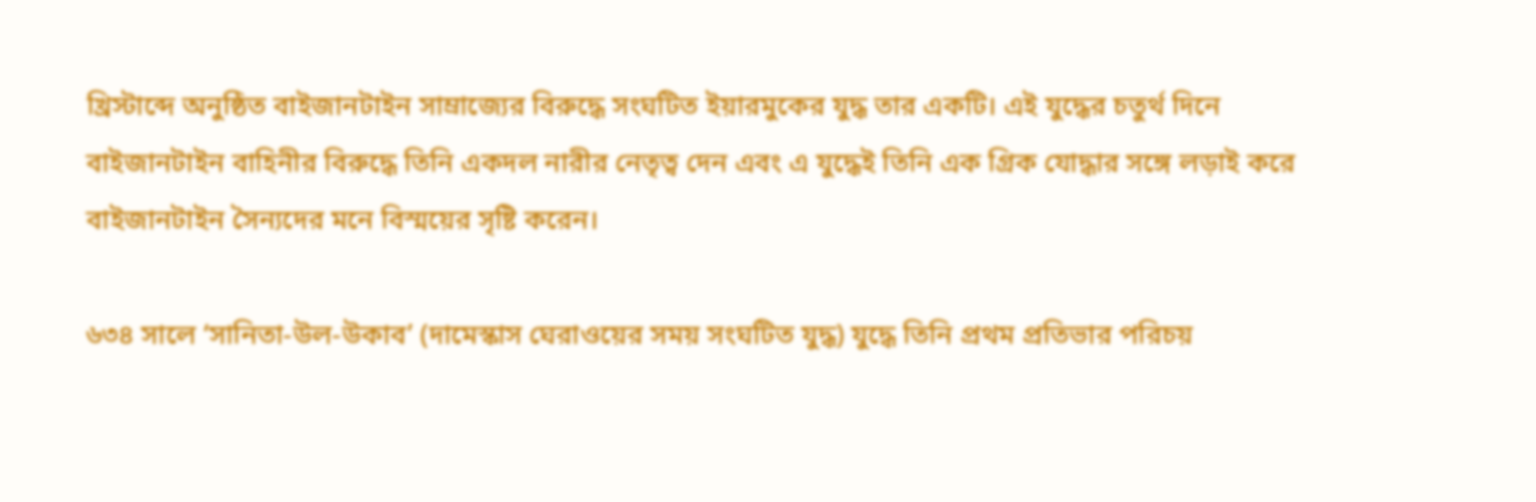খ্রিস্টাব্দে অনুষ্ঠিত বাইজানটাইন সাম্রাজ্যের বিরুদ্ধে সংঘটিত ইয়ারমুকের যুদ্ধ তার একটি। এই যুদ্ধের চতুর্থ দিনে বাইজানটাইন বাহিনীর বিরুদ্ধে তিনি একদল নারীর নেতৃত্ব দেন এবং এ যুদ্ধেই তিনি এক গ্রিক যোদ্ধার সঙ্গে লড়াই করে বাইজানটাইন সৈন্যদের মনে বিস্ময়ের সৃষ্টি করেন।

৬৩৪ সালে ‘সানিতা-উল-উকাব’ (দামেস্কাস ঘেরাওয়ের সময় সংঘটিত যুদ্ধ) যুদ্ধে তিনি প্রথম প্রতিভার পরিচয়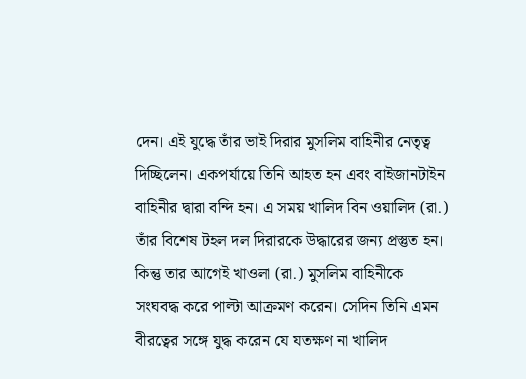দেন। এই যুদ্ধে তাঁর ভাই দিরার মুসলিম বাহিনীর নেতৃত্ব দিচ্ছিলেন। একপর্যায়ে তিনি আহত হন এবং বাইজানটাইন বাহিনীর দ্বারা বন্দি হন। এ সময় খালিদ বিন ওয়ালিদ (রা.) তাঁর বিশেষ টহল দল দিরারকে উদ্ধারের জন্য প্রস্তুত হন। কিন্তু তার আগেই খাওলা (রা.) মুসলিম বাহিনীকে সংঘবদ্ধ করে পাল্টা আক্রমণ করেন। সেদিন তিনি এমন বীরত্বের সঙ্গে যুদ্ধ করেন যে যতক্ষণ না খালিদ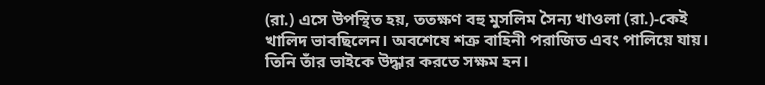(রা.) এসে উপস্থিত হয়, ততক্ষণ বহু মুসলিম সৈন্য খাওলা (রা.)-কেই খালিদ ভাবছিলেন। অবশেষে শত্রু বাহিনী পরাজিত এবং পালিয়ে যায়। তিনি তাঁর ভাইকে উদ্ধার করতে সক্ষম হন।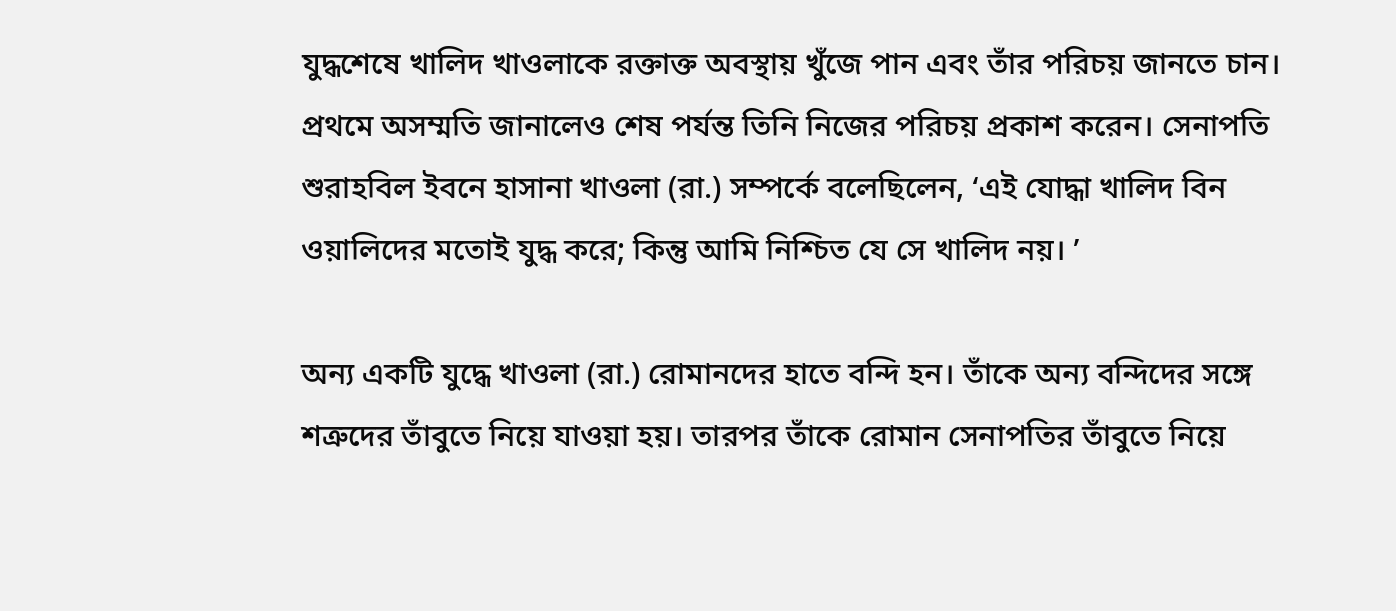যুদ্ধশেষে খালিদ খাওলাকে রক্তাক্ত অবস্থায় খুঁজে পান এবং তাঁর পরিচয় জানতে চান। প্রথমে অসম্মতি জানালেও শেষ পর্যন্ত তিনি নিজের পরিচয় প্রকাশ করেন। সেনাপতি শুরাহবিল ইবনে হাসানা খাওলা (রা.) সম্পর্কে বলেছিলেন, ‘এই যোদ্ধা খালিদ বিন ওয়ালিদের মতোই যুদ্ধ করে; কিন্তু আমি নিশ্চিত যে সে খালিদ নয়। ’

অন্য একটি যুদ্ধে খাওলা (রা.) রোমানদের হাতে বন্দি হন। তাঁকে অন্য বন্দিদের সঙ্গে শত্রুদের তাঁবুতে নিয়ে যাওয়া হয়। তারপর তাঁকে রোমান সেনাপতির তাঁবুতে নিয়ে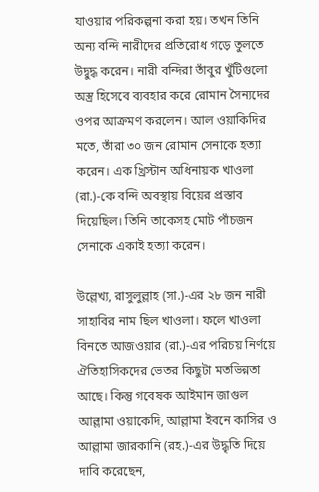যাওয়ার পরিকল্পনা করা হয়। তখন তিনি অন্য বন্দি নারীদের প্রতিরোধ গড়ে তুলতে উদ্বুদ্ধ করেন। নারী বন্দিরা তাঁবুর খুঁটিগুলো অস্ত্র হিসেবে ব্যবহার করে রোমান সৈন্যদের ওপর আক্রমণ করলেন। আল ওয়াকিদির মতে, তাঁরা ৩০ জন রোমান সেনাকে হত্যা করেন। এক খ্রিস্টান অধিনায়ক খাওলা (রা.)-কে বন্দি অবস্থায় বিয়ের প্রস্তাব দিয়েছিল। তিনি তাকেসহ মোট পাঁচজন সেনাকে একাই হত্যা করেন।

উল্লেখ্য, রাসুলুল্লাহ (সা.)-এর ২৮ জন নারী সাহাবির নাম ছিল খাওলা। ফলে খাওলা বিনতে আজওয়ার (রা.)-এর পরিচয় নির্ণয়ে ঐতিহাসিকদের ভেতর কিছুটা মতভিন্নতা আছে। কিন্তু গবেষক আইমান জাগুল আল্লামা ওয়াকেদি, আল্লামা ইবনে কাসির ও আল্লামা জারকানি (রহ.)-এর উদ্ধৃতি দিয়ে দাবি করেছেন,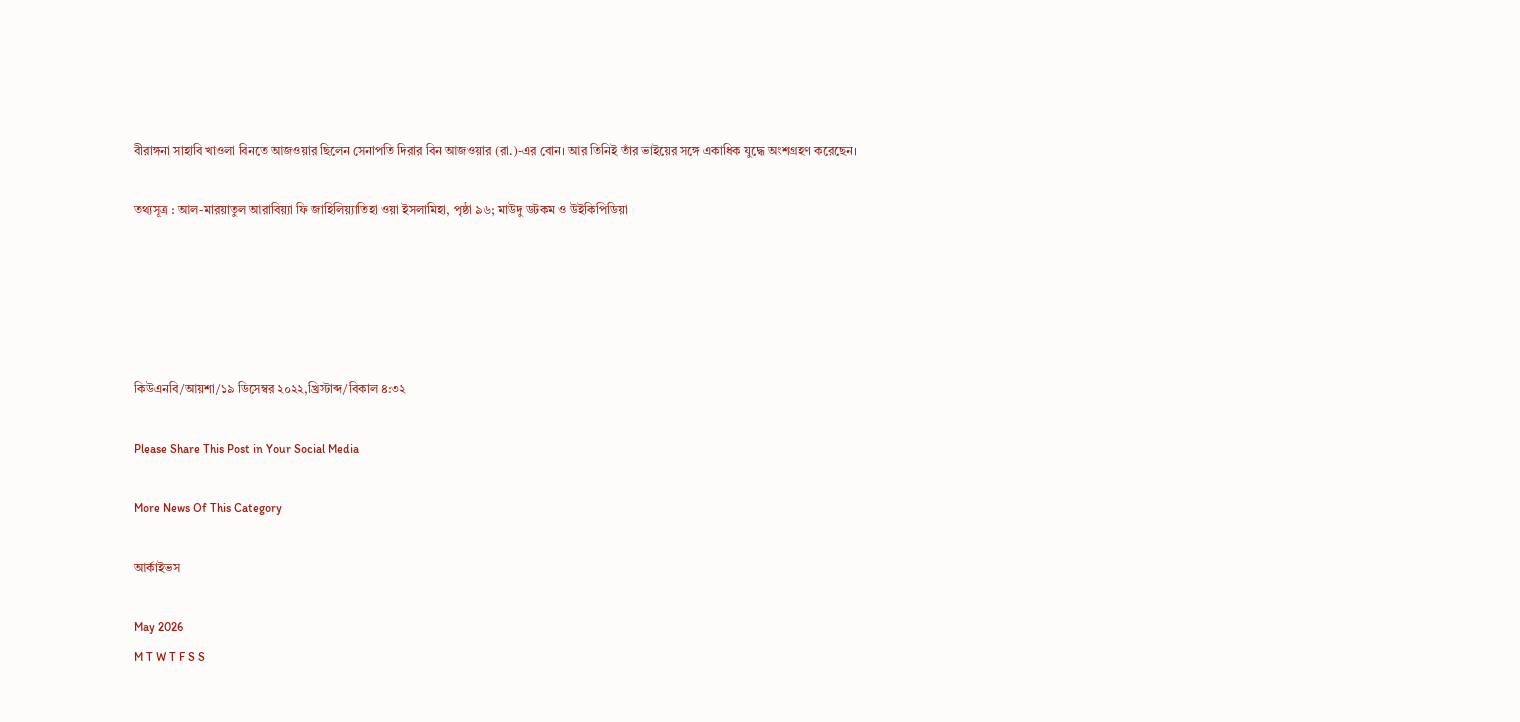বীরাঙ্গনা সাহাবি খাওলা বিনতে আজওয়ার ছিলেন সেনাপতি দিরার বিন আজওয়ার (রা.)-এর বোন। আর তিনিই তাঁর ভাইয়ের সঙ্গে একাধিক যুদ্ধে অংশগ্রহণ করেছেন।

তথ্যসূত্র : আল-মারয়াতুল আরাবিয়্যা ফি জাহিলিয়্যাতিহা ওয়া ইসলামিহা, পৃষ্ঠা ৯৬; মাউদু ডটকম ও উইকিপিডিয়া





কিউএনবি/আয়শা/১৯ ডিসেম্বর ২০২২,খ্রিস্টাব্দ/বিকাল ৪:৩২

Please Share This Post in Your Social Media

More News Of This Category

আর্কাইভস

May 2026
M T W T F S S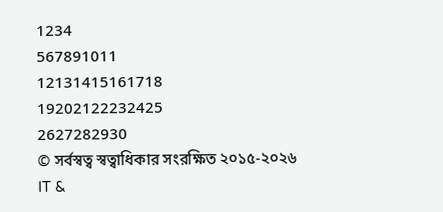1234
567891011
12131415161718
19202122232425
2627282930
© সর্বস্বত্ব স্বত্বাধিকার সংরক্ষিত ২০১৫-২০২৬
IT &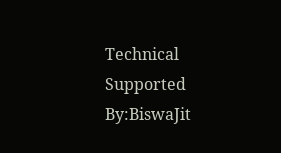Technical Supported By:BiswaJit